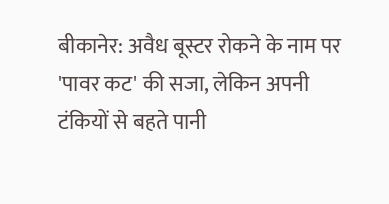बीकानेर: अवैध बूस्टर रोकने के नाम पर 'पावर कट' की सजा, लेकिन अपनी टंकियों से बहते पानी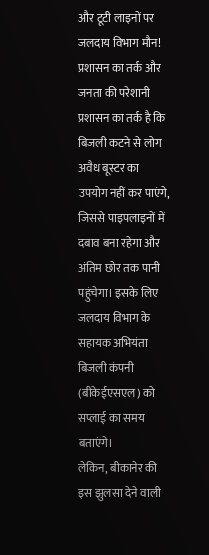और टूटी लाइनों पर जलदाय विभाग मौन!
प्रशासन का तर्क और जनता की परेशानी
प्रशासन का तर्क है कि बिजली कटने से लोग अवैध बूस्टर का उपयोग नहीं कर पाएंगे, जिससे पाइपलाइनों में दबाव बना रहेगा और अंतिम छोर तक पानी पहुंचेगा। इसके लिए जलदाय विभाग के सहायक अभियंता बिजली कंपनी (बीकेईएसएल) को सप्लाई का समय बताएंगे।
लेकिन, बीकानेर की इस झुलसा देने वाली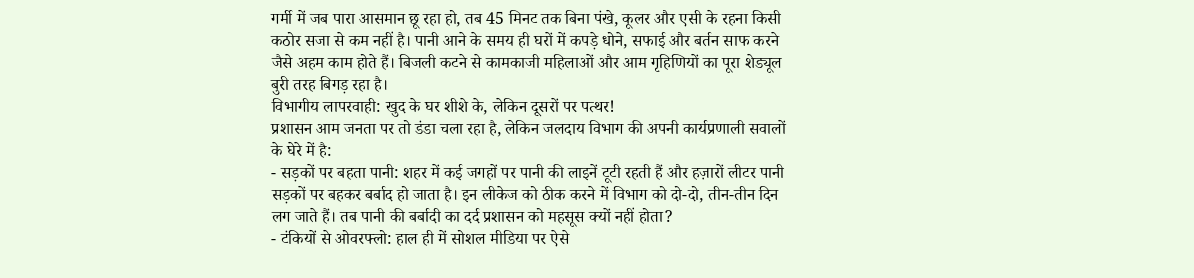गर्मी में जब पारा आसमान छू रहा हो, तब 45 मिनट तक बिना पंखे, कूलर और एसी के रहना किसी कठोर सजा से कम नहीं है। पानी आने के समय ही घरों में कपड़े धोने, सफाई और बर्तन साफ करने जैसे अहम काम होते हैं। बिजली कटने से कामकाजी महिलाओं और आम गृहिणियों का पूरा शेड्यूल बुरी तरह बिगड़ रहा है।
विभागीय लापरवाही: खुद के घर शीशे के, लेकिन दूसरों पर पत्थर!
प्रशासन आम जनता पर तो डंडा चला रहा है, लेकिन जलदाय विभाग की अपनी कार्यप्रणाली सवालों के घेरे में है:
- सड़कों पर बहता पानी: शहर में कई जगहों पर पानी की लाइनें टूटी रहती हैं और हज़ारों लीटर पानी सड़कों पर बहकर बर्बाद हो जाता है। इन लीकेज को ठीक करने में विभाग को दो-दो, तीन-तीन दिन लग जाते हैं। तब पानी की बर्बादी का दर्द प्रशासन को महसूस क्यों नहीं होता?
- टंकियों से ओवरफ्लो: हाल ही में सोशल मीडिया पर ऐसे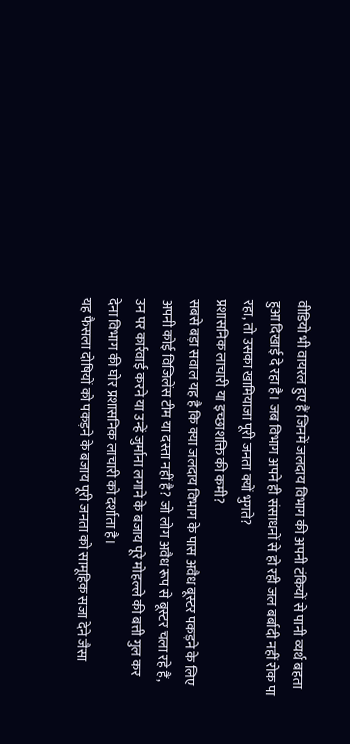वीडियो भी वायरल हुए हैं जिनमें जलदाय विभाग की अपनी टंकियों से पानी व्यर्थ बहता हुआ दिखाई दे रहा है। जब विभाग अपने ही संसाधनों से हो रही जल बर्बादी नहीं रोक पा रहा, तो उसका खामियाजा पूरी जनता क्यों भुगते?
प्रशासनिक लाचारी या इच्छाशक्ति की कमी?
सबसे बड़ा सवाल यह है कि क्या जलदाय विभाग के पास अवैध बूस्टर पकड़ने के लिए अपनी कोई विजिलेंस टीम या दस्ता नहीं है? जो लोग अवैध रूप से बूस्टर चला रहे हैं, उन पर कार्रवाई करने या उन्हें जुर्माना लगाने के बजाय पूरे मोहल्ले की बत्ती गुल कर देना विभाग की घोर प्रशासनिक लाचारी को दर्शाता है।
यह फैसला दोषियों को पकड़ने के बजाय पूरी जनता को सामूहिक सजा देने जैसा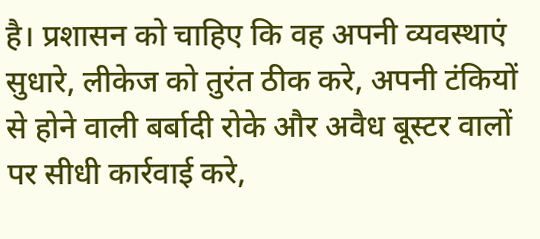है। प्रशासन को चाहिए कि वह अपनी व्यवस्थाएं सुधारे, लीकेज को तुरंत ठीक करे, अपनी टंकियों से होने वाली बर्बादी रोके और अवैध बूस्टर वालों पर सीधी कार्रवाई करे,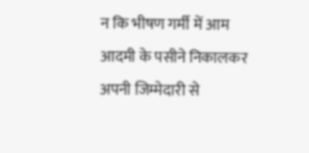न कि भीषण गर्मी में आम आदमी के पसीने निकालकर अपनी जिम्मेदारी से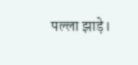पल्ला झाड़े।